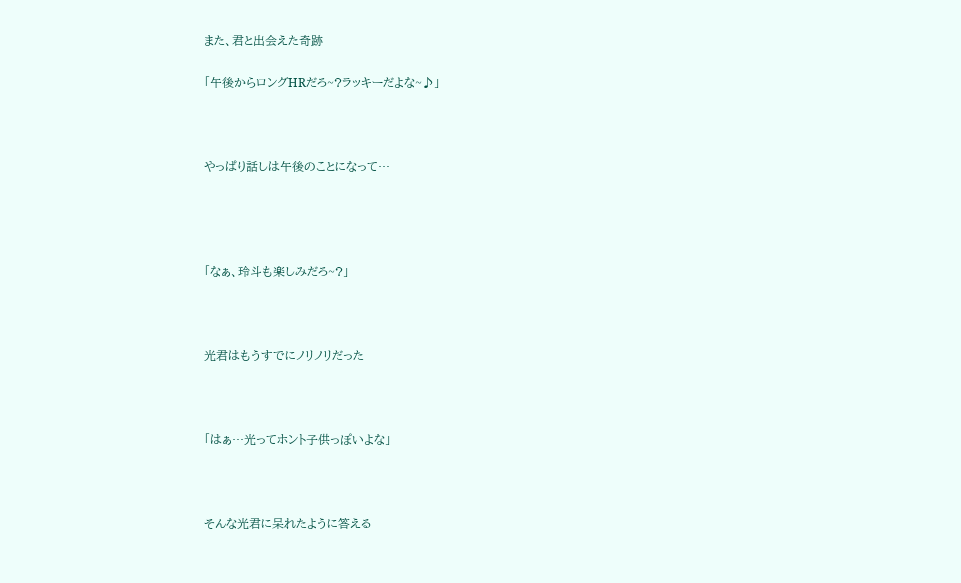また、君と出会えた奇跡

「午後からロングHRだろ~?ラッキーだよな~♪」



やっぱり話しは午後のことになって…




「なぁ、玲斗も楽しみだろ~?」



光君はもうすでにノリノリだった



「はぁ…光ってホント子供っぽいよな」



そんな光君に呆れたように答える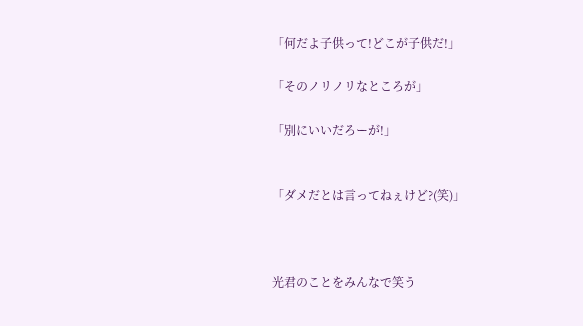「何だよ子供って!どこが子供だ!」

「そのノリノリなところが」

「別にいいだろーが!」


「ダメだとは言ってねぇけど?(笑)」



光君のことをみんなで笑う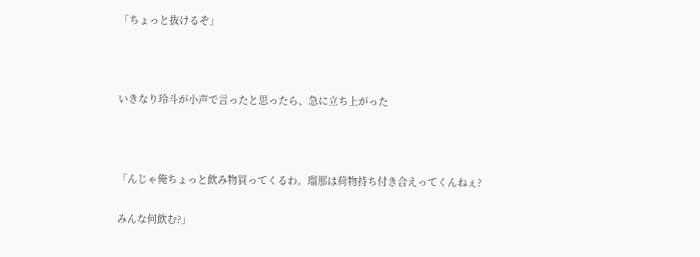「ちょっと抜けるぞ」



いきなり玲斗が小声で言ったと思ったら、急に立ち上がった



「んじゃ俺ちょっと飲み物買ってくるわ。瑠那は荷物持ち付き合えってくんねぇ?

みんな何飲む?」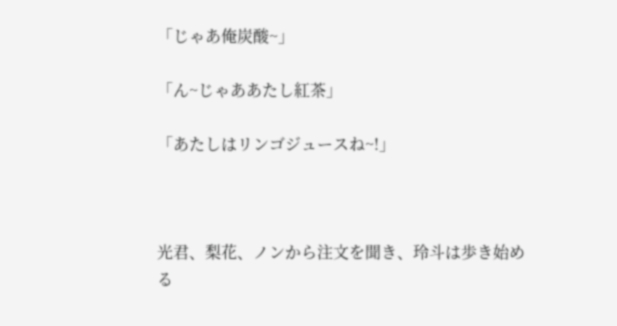「じゃあ俺炭酸~」

「ん~じゃああたし紅茶」

「あたしはリンゴジュースね~!」



光君、梨花、ノンから注文を聞き、玲斗は歩き始める